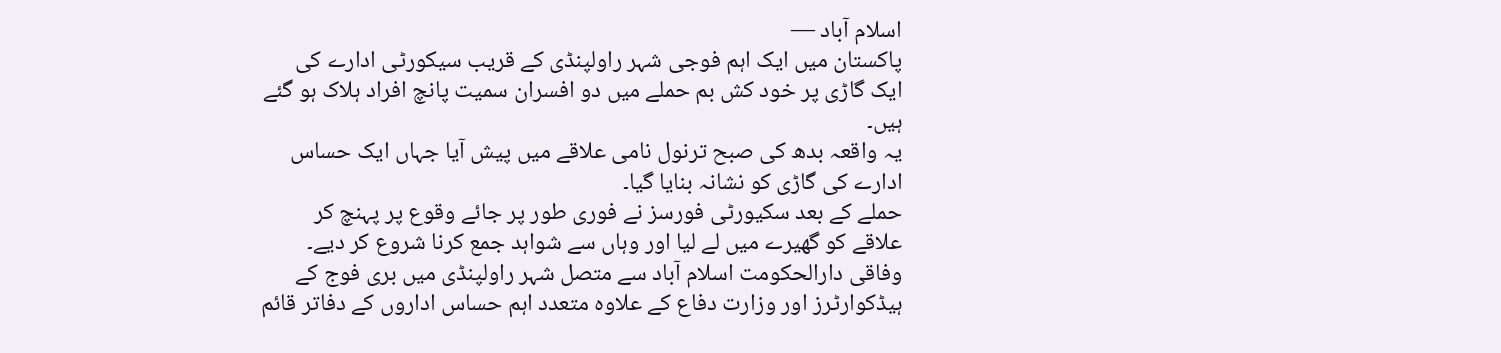اسلام آباد —
پاکستان میں ایک اہم فوجی شہر راولپنڈی کے قریب سیکورٹی ادارے کی ایک گاڑی پر خود کش بم حملے میں دو افسران سمیت پانچ افراد ہلاک ہو گئے ہیں۔
یہ واقعہ بدھ کی صبح ترنول نامی علاقے میں پیش آیا جہاں ایک حساس ادارے کی گاڑی کو نشانہ بنایا گیا۔
حملے کے بعد سکیورٹی فورسز نے فوری طور پر جائے وقوع پر پہنچ کر علاقے کو گھیرے میں لے لیا اور وہاں سے شواہد جمع کرنا شروع کر دیے۔
وفاقی دارالحکومت اسلام آباد سے متصل شہر راولپنڈی میں بری فوج کے ہیڈکوارٹرز اور وزارت دفاع کے علاوہ متعدد اہم حساس اداروں کے دفاتر قائم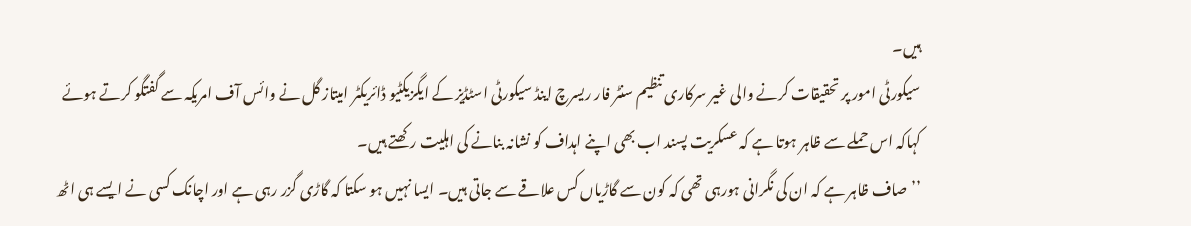ہیں۔
سیکورٹی امور پر تحقیقات کرنے والی غیر سرکاری تنظیم سنٹر فار ریسرچ اینڈ سیکورٹی اسٹڈیز کے ایگزیکٹیو ڈائریکٹر امیتاز گل نے وائس آف امریکہ سے گفتگو کرتے ہوئے کہاکہ اس حملے سے ظاہر ہوتا ہے کہ عسکریت پسند اب بھی اپنے اہداف کو نشانہ بنانے کی اہلیت رکھتے ہیں۔
’’صاف ظاہر ہے کہ ان کی نگرانی ہورہی تھی کہ کون سے گاڑیاں کس علاقے سے جاتی ہیں۔ ایسا نہیں ہو سکتا کہ گاڑی گزر رہی ہے اور اچانک کسی نے ایسے ہی اٹھ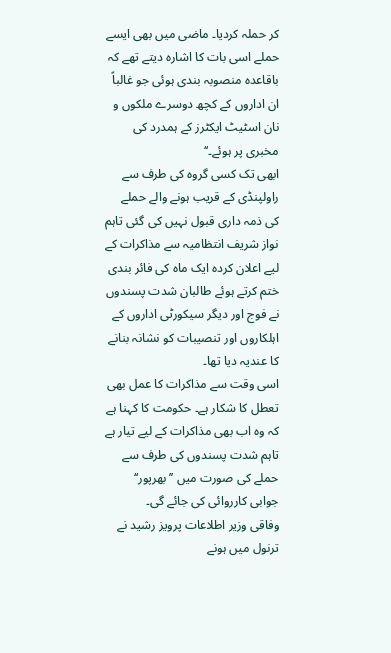کر حملہ کردیا۔ ماضی میں بھی ایسے حملے اسی بات کا اشارہ دیتے تھے کہ باقاعدہ منصوبہ بندی ہوئی جو غالباً ان اداروں کے کچھ دوسرے ملکوں و نان اسٹیٹ ایکٹرز کے ہمدرد کی مخبری پر ہوئے۔‘‘
ابھی تک کسی گروہ کی طرف سے راولپنڈی کے قریب ہونے والے حملے کی ذمہ داری قبول نہیں کی گئی تاہم نواز شریف انتظامیہ سے مذاکرات کے لیے اعلان کردہ ایک ماہ کی فائر بندی ختم کرتے ہوئے طالبان شدت پسندوں نے فوج اور دیگر سیکورٹی اداروں کے اہلکاروں اور تنصیبات کو نشانہ بنانے کا عندیہ دیا تھا۔
اسی وقت سے مذاکرات کا عمل بھی تعطل کا شکار ہے۔ حکومت کا کہنا ہے کہ وہ اب بھی مذاکرات کے لیے تیار ہے تاہم شدت پسندوں کی طرف سے حملے کی صورت میں ’’بھرپور‘‘ جوابی کارروائی کی جائے گی۔
وفاقی وزیر اطلاعات پرویز رشید نے ترنول میں ہونے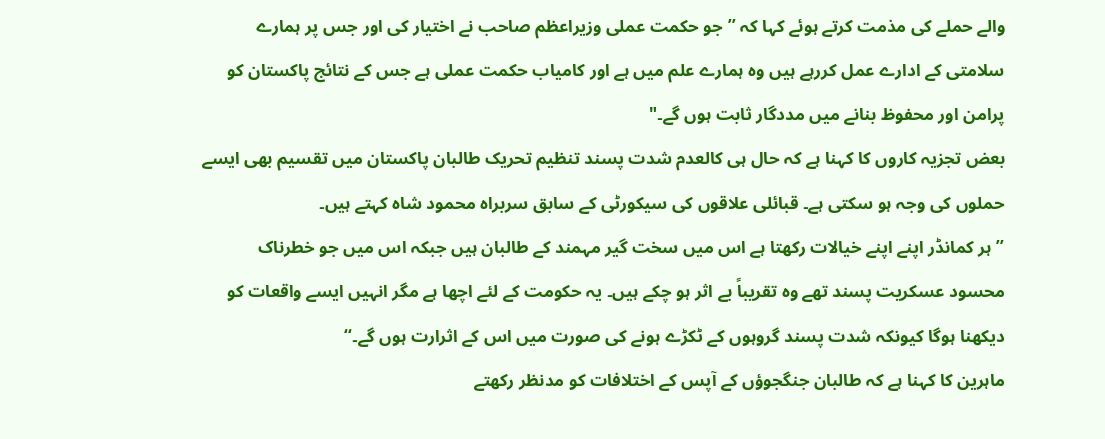والے حملے کی مذمت کرتے ہوئے کہا کہ ’’جو حکمت عملی وزیراعظم صاحب نے اختیار کی اور جس پر ہمارے سلامتی کے ادارے عمل کررہے ہیں وہ ہمارے علم میں ہے اور کامیاب حکمت عملی ہے جس کے نتائج پاکستان کو پرامن اور محفوظ بنانے میں مددگار ثابت ہوں گے۔"
بعض تجزیہ کاروں کا کہنا ہے کہ حال ہی کالعدم شدت پسند تنظیم تحریک طالبان پاکستان میں تقسیم بھی ایسے حملوں کی وجہ ہو سکتی ہے۔ قبائلی علاقوں کی سیکورٹی کے سابق سربراہ محمود شاہ کہتے ہیں۔
’’ہر کمانڈر اپنے اپنے خیالات رکھتا ہے اس میں سخت گیر مہمند کے طالبان ہیں جبکہ اس میں جو خطرناک محسود عسکریت پسند تھے وہ تقریباً بے اثر ہو چکے ہیں۔ یہ حکومت کے لئے اچھا ہے مگر انہیں ایسے واقعات کو دیکھنا ہوگا کیونکہ شدت پسند گروہوں کے ٹکڑے ہونے کی صورت میں اس کے اثرارت ہوں گے۔‘‘
ماہرین کا کہنا ہے کہ طالبان جنگجوؤں کے آپس کے اختلافات کو مدنظر رکھتے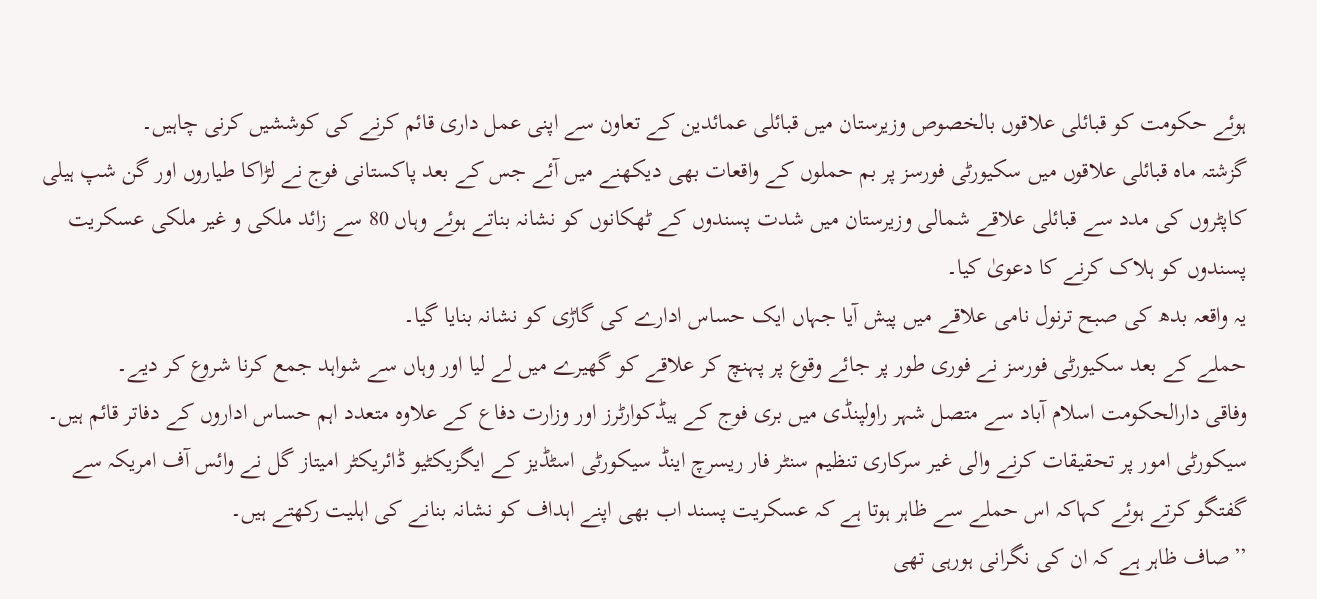ہوئے حکومت کو قبائلی علاقوں بالخصوص وزیرستان میں قبائلی عمائدین کے تعاون سے اپنی عمل داری قائم کرنے کی کوششیں کرنی چاہیں۔
گزشتہ ماہ قبائلی علاقوں میں سکیورٹی فورسز پر بم حملوں کے واقعات بھی دیکھنے میں آئے جس کے بعد پاکستانی فوج نے لڑاکا طیاروں اور گن شپ ہیلی کاپٹروں کی مدد سے قبائلی علاقے شمالی وزیرستان میں شدت پسندوں کے ٹھکانوں کو نشانہ بناتے ہوئے وہاں 80 سے زائد ملکی و غیر ملکی عسکریت پسندوں کو ہلاک کرنے کا دعویٰ کیا۔
یہ واقعہ بدھ کی صبح ترنول نامی علاقے میں پیش آیا جہاں ایک حساس ادارے کی گاڑی کو نشانہ بنایا گیا۔
حملے کے بعد سکیورٹی فورسز نے فوری طور پر جائے وقوع پر پہنچ کر علاقے کو گھیرے میں لے لیا اور وہاں سے شواہد جمع کرنا شروع کر دیے۔
وفاقی دارالحکومت اسلام آباد سے متصل شہر راولپنڈی میں بری فوج کے ہیڈکوارٹرز اور وزارت دفاع کے علاوہ متعدد اہم حساس اداروں کے دفاتر قائم ہیں۔
سیکورٹی امور پر تحقیقات کرنے والی غیر سرکاری تنظیم سنٹر فار ریسرچ اینڈ سیکورٹی اسٹڈیز کے ایگزیکٹیو ڈائریکٹر امیتاز گل نے وائس آف امریکہ سے گفتگو کرتے ہوئے کہاکہ اس حملے سے ظاہر ہوتا ہے کہ عسکریت پسند اب بھی اپنے اہداف کو نشانہ بنانے کی اہلیت رکھتے ہیں۔
’’صاف ظاہر ہے کہ ان کی نگرانی ہورہی تھی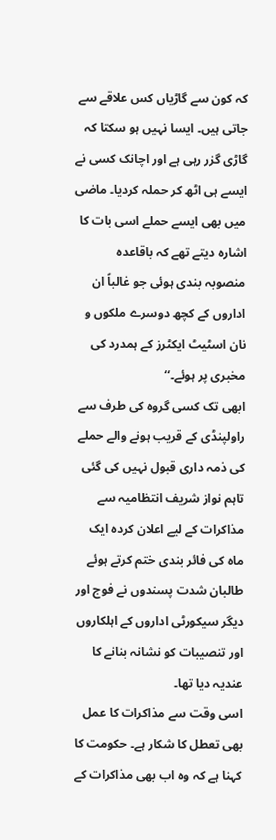کہ کون سے گاڑیاں کس علاقے سے جاتی ہیں۔ ایسا نہیں ہو سکتا کہ گاڑی گزر رہی ہے اور اچانک کسی نے ایسے ہی اٹھ کر حملہ کردیا۔ ماضی میں بھی ایسے حملے اسی بات کا اشارہ دیتے تھے کہ باقاعدہ منصوبہ بندی ہوئی جو غالباً ان اداروں کے کچھ دوسرے ملکوں و نان اسٹیٹ ایکٹرز کے ہمدرد کی مخبری پر ہوئے۔‘‘
ابھی تک کسی گروہ کی طرف سے راولپنڈی کے قریب ہونے والے حملے کی ذمہ داری قبول نہیں کی گئی تاہم نواز شریف انتظامیہ سے مذاکرات کے لیے اعلان کردہ ایک ماہ کی فائر بندی ختم کرتے ہوئے طالبان شدت پسندوں نے فوج اور دیگر سیکورٹی اداروں کے اہلکاروں اور تنصیبات کو نشانہ بنانے کا عندیہ دیا تھا۔
اسی وقت سے مذاکرات کا عمل بھی تعطل کا شکار ہے۔ حکومت کا کہنا ہے کہ وہ اب بھی مذاکرات کے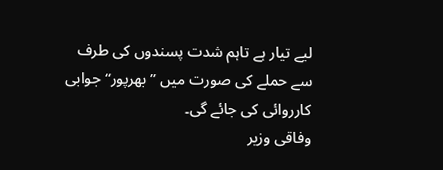لیے تیار ہے تاہم شدت پسندوں کی طرف سے حملے کی صورت میں ’’بھرپور‘‘ جوابی کارروائی کی جائے گی۔
وفاقی وزیر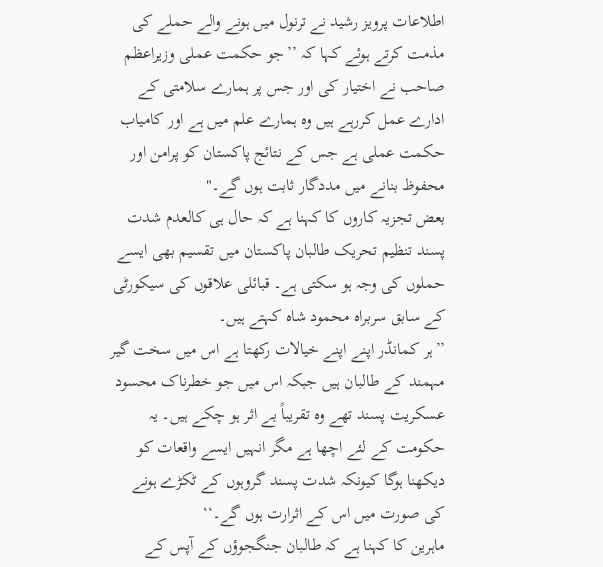اطلاعات پرویز رشید نے ترنول میں ہونے والے حملے کی مذمت کرتے ہوئے کہا کہ ’’جو حکمت عملی وزیراعظم صاحب نے اختیار کی اور جس پر ہمارے سلامتی کے ادارے عمل کررہے ہیں وہ ہمارے علم میں ہے اور کامیاب حکمت عملی ہے جس کے نتائج پاکستان کو پرامن اور محفوظ بنانے میں مددگار ثابت ہوں گے۔"
بعض تجزیہ کاروں کا کہنا ہے کہ حال ہی کالعدم شدت پسند تنظیم تحریک طالبان پاکستان میں تقسیم بھی ایسے حملوں کی وجہ ہو سکتی ہے۔ قبائلی علاقوں کی سیکورٹی کے سابق سربراہ محمود شاہ کہتے ہیں۔
’’ہر کمانڈر اپنے اپنے خیالات رکھتا ہے اس میں سخت گیر مہمند کے طالبان ہیں جبکہ اس میں جو خطرناک محسود عسکریت پسند تھے وہ تقریباً بے اثر ہو چکے ہیں۔ یہ حکومت کے لئے اچھا ہے مگر انہیں ایسے واقعات کو دیکھنا ہوگا کیونکہ شدت پسند گروہوں کے ٹکڑے ہونے کی صورت میں اس کے اثرارت ہوں گے۔‘‘
ماہرین کا کہنا ہے کہ طالبان جنگجوؤں کے آپس کے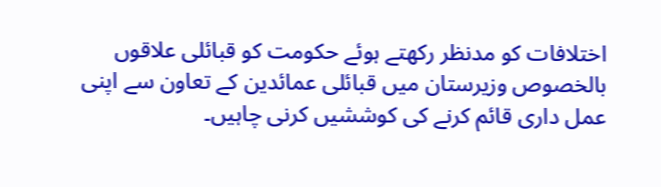اختلافات کو مدنظر رکھتے ہوئے حکومت کو قبائلی علاقوں بالخصوص وزیرستان میں قبائلی عمائدین کے تعاون سے اپنی عمل داری قائم کرنے کی کوششیں کرنی چاہیں۔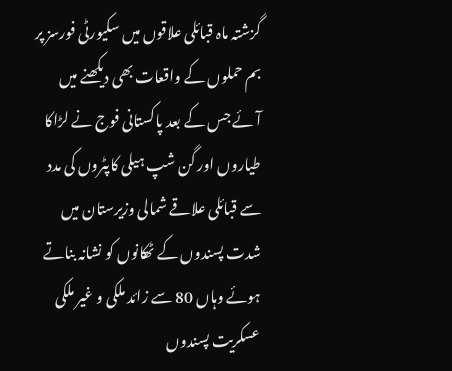گزشتہ ماہ قبائلی علاقوں میں سکیورٹی فورسز پر بم حملوں کے واقعات بھی دیکھنے میں آئے جس کے بعد پاکستانی فوج نے لڑاکا طیاروں اور گن شپ ہیلی کاپٹروں کی مدد سے قبائلی علاقے شمالی وزیرستان میں شدت پسندوں کے ٹھکانوں کو نشانہ بناتے ہوئے وہاں 80 سے زائد ملکی و غیر ملکی عسکریت پسندوں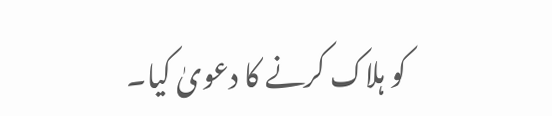کو ہلاک کرنے کا دعویٰ کیا۔